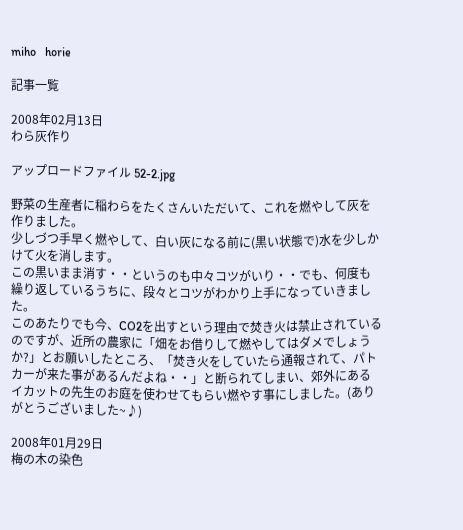miho   horie

記事一覧

2008年02月13日
わら灰作り

アップロードファイル 52-2.jpg

野菜の生産者に稲わらをたくさんいただいて、これを燃やして灰を作りました。
少しづつ手早く燃やして、白い灰になる前に(黒い状態で)水を少しかけて火を消します。
この黒いまま消す・・というのも中々コツがいり・・でも、何度も繰り返しているうちに、段々とコツがわかり上手になっていきました。
このあたりでも今、CO2を出すという理由で焚き火は禁止されているのですが、近所の農家に「畑をお借りして燃やしてはダメでしょうか?」とお願いしたところ、「焚き火をしていたら通報されて、パトカーが来た事があるんだよね・・」と断られてしまい、郊外にあるイカットの先生のお庭を使わせてもらい燃やす事にしました。(ありがとうございました~♪)

2008年01月29日
梅の木の染色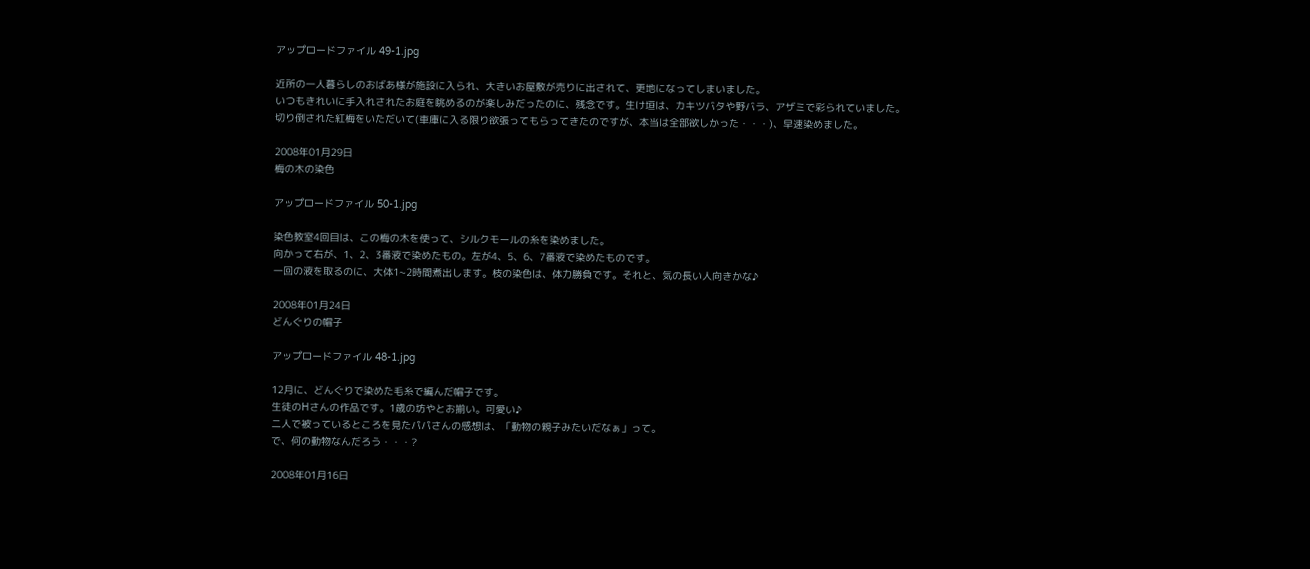アップロードファイル 49-1.jpg

近所の一人暮らしのおばあ様が施設に入られ、大きいお屋敷が売りに出されて、更地になってしまいました。
いつもきれいに手入れされたお庭を眺めるのが楽しみだったのに、残念です。生け垣は、カキツバタや野バラ、アザミで彩られていました。
切り倒された紅梅をいただいて(車庫に入る限り欲張ってもらってきたのですが、本当は全部欲しかった・・・)、早速染めました。

2008年01月29日
梅の木の染色

アップロードファイル 50-1.jpg

染色教室4回目は、この梅の木を使って、シルクモールの糸を染めました。
向かって右が、1、2、3番液で染めたもの。左が4、5、6、7番液で染めたものです。
一回の液を取るのに、大体1~2時間煮出します。枝の染色は、体力勝負です。それと、気の長い人向きかな♪

2008年01月24日
どんぐりの帽子

アップロードファイル 48-1.jpg

12月に、どんぐりで染めた毛糸で編んだ帽子です。
生徒のHさんの作品です。1歳の坊やとお揃い。可愛い♪
二人で被っているところを見たパパさんの感想は、「動物の親子みたいだなぁ」って。
で、何の動物なんだろう・・・?

2008年01月16日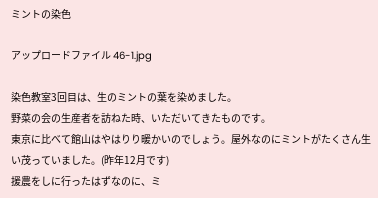ミントの染色

アップロードファイル 46-1.jpg

染色教室3回目は、生のミントの葉を染めました。
野菜の会の生産者を訪ねた時、いただいてきたものです。
東京に比べて館山はやはりり暖かいのでしょう。屋外なのにミントがたくさん生い茂っていました。(昨年12月です)
援農をしに行ったはずなのに、ミ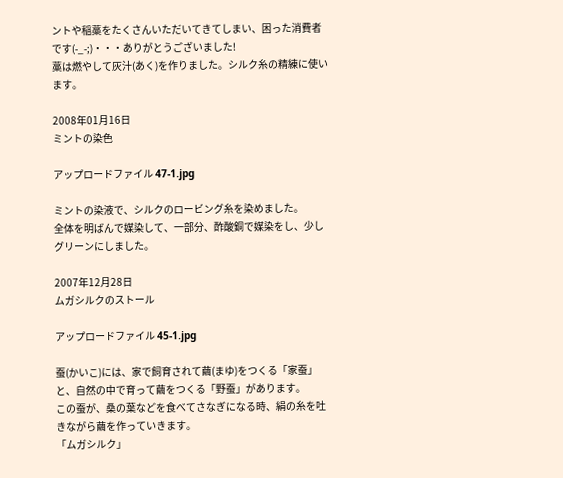ントや稲藁をたくさんいただいてきてしまい、困った消費者です(-_-;)・・・ありがとうございました!
藁は燃やして灰汁(あく)を作りました。シルク糸の精練に使います。

2008年01月16日
ミントの染色

アップロードファイル 47-1.jpg

ミントの染液で、シルクのロービング糸を染めました。
全体を明ばんで媒染して、一部分、酢酸銅で媒染をし、少しグリーンにしました。

2007年12月28日
ムガシルクのストール

アップロードファイル 45-1.jpg

蚕(かいこ)には、家で飼育されて繭(まゆ)をつくる「家蚕」と、自然の中で育って繭をつくる「野蚕」があります。
この蚕が、桑の葉などを食べてさなぎになる時、絹の糸を吐きながら繭を作っていきます。
「ムガシルク」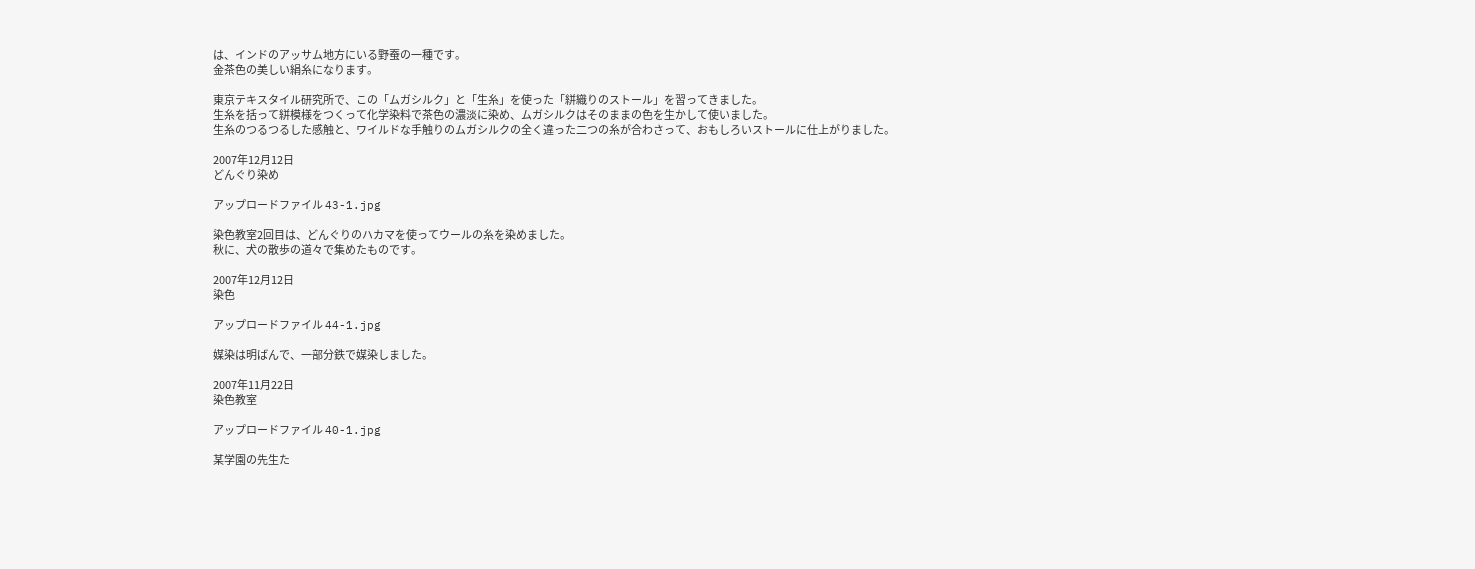は、インドのアッサム地方にいる野蚕の一種です。
金茶色の美しい絹糸になります。

東京テキスタイル研究所で、この「ムガシルク」と「生糸」を使った「絣織りのストール」を習ってきました。
生糸を括って絣模様をつくって化学染料で茶色の濃淡に染め、ムガシルクはそのままの色を生かして使いました。
生糸のつるつるした感触と、ワイルドな手触りのムガシルクの全く違った二つの糸が合わさって、おもしろいストールに仕上がりました。

2007年12月12日
どんぐり染め

アップロードファイル 43-1.jpg

染色教室2回目は、どんぐりのハカマを使ってウールの糸を染めました。
秋に、犬の散歩の道々で集めたものです。

2007年12月12日
染色

アップロードファイル 44-1.jpg

媒染は明ばんで、一部分鉄で媒染しました。

2007年11月22日
染色教室

アップロードファイル 40-1.jpg

某学園の先生た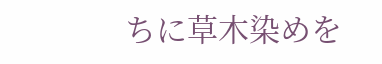ちに草木染めを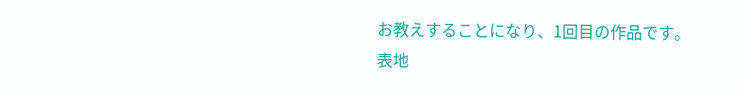お教えすることになり、1回目の作品です。
表地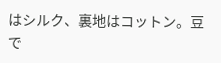はシルク、裏地はコットン。豆で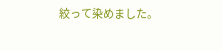絞って染めました。